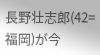長野壮志郎(42=福岡)が今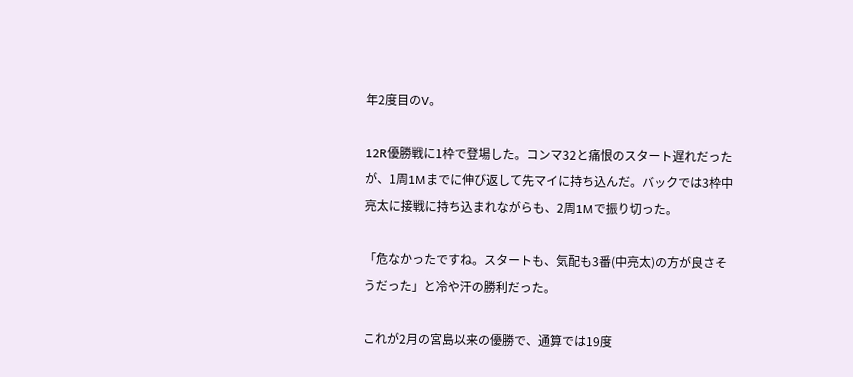年2度目のV。

12R優勝戦に1枠で登場した。コンマ32と痛恨のスタート遅れだったが、1周1Mまでに伸び返して先マイに持ち込んだ。バックでは3枠中亮太に接戦に持ち込まれながらも、2周1Mで振り切った。

「危なかったですね。スタートも、気配も3番(中亮太)の方が良さそうだった」と冷や汗の勝利だった。

これが2月の宮島以来の優勝で、通算では19度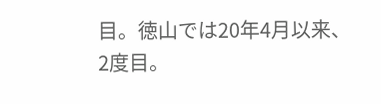目。徳山では20年4月以来、2度目。